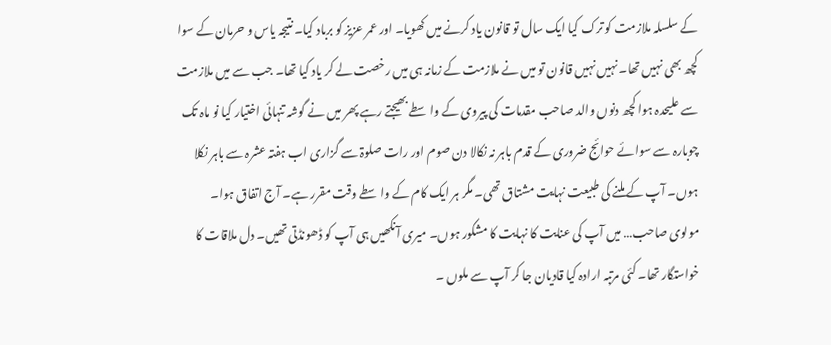کے سلسلہ ملازمت کو ترک کیا ایک سال تو قانون یاد کرنے میں کھویا۔ اور عمر عزیز کو برباد کیا۔ نتیجہ یاس و حرمان کے سوا کچھ بھی نہیں تھا۔ نہیں نہیں قانون تو میں نے ملازمت کے زمانہ ہی میں رخصت لے کر یاد کیا تھا۔ جب سے میں ملازمت سے علیحدہ ہوا کچھ دنوں والد صاحب مقدمات کی پیروی کے واسطے بھیجتے رہے پھر میں نے گوشہ تنہائی اختیار کیا نو ماہ تک چوبارہ سے سوائے حوائج ضروری کے قدم باہر نہ نکالا دن صوم اور رات صلوۃ سے گزاری اب ہفتہ عشرہ سے باہر نکلا ہوں۔ آپ کے ملنے کی طبیعت نہایت مشتاق تھی۔ مگر ہر ایک کام کے واسطے وقت مقرر ہے۔ آج اتفاق ہوا۔
مولوی صاحب… میں آپ کی عنایت کا نہایت کا مشکور ہوں۔ میری آنکھیں ہی آپ کو ڈھونڈتی تھیں۔ دل ملاقات کا خواستگار تھا۔ کئی مرتبہ ارادہ کیا قادیان جا کر آپ سے ملوں ۔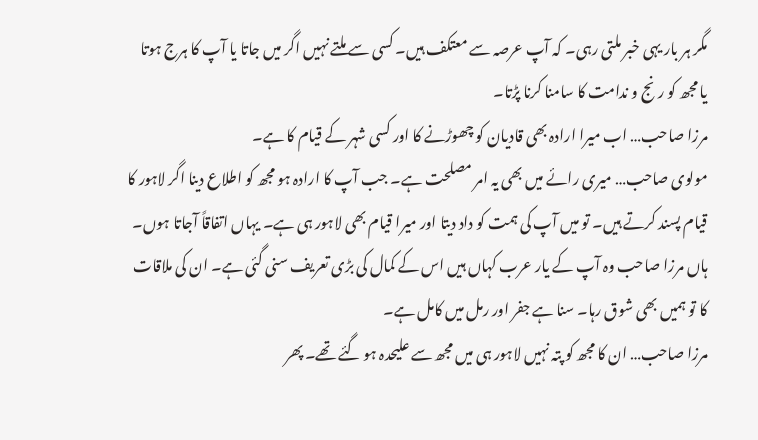مگر ہر بار یہی خبر ملتی رہی۔ کہ آپ عرصہ سے معتکف ہیں۔ کسی سے ملتے نہیں اگر میں جاتا یا آپ کا ہرج ہوتا یا مجھ کو رنج و ندامت کا سامنا کرنا پڑتا۔
مرزا صاحب… اب میرا ارادہ بھی قادیان کو چھوڑنے کا اور کسی شہر کے قیام کا ہے۔
مولوی صاحب… میری رائے میں بھی یہ امر مصلحت ہے۔ جب آپ کا ارادہ ہو مجھ کو اطلاع دینا اگر لاہور کا قیام پسند کرتے ہیں۔ تو میں آپ کی ہمت کو داد دیتا اور میرا قیام بھی لاہور ہی ہے۔ یہاں اتفاقاً آجاتا ہوں۔ ہاں مرزا صاحب وہ آپ کے یار عرب کہاں ہیں اس کے کمال کی بڑی تعریف سنی گئی ہے۔ ان کی ملاقات کا تو ہمیں بھی شوق رہا۔ سنا ہے جفر اور رمل میں کامل ہے۔
مرزا صاحب… ان کا مجھ کو پتہ نہیں لاہور ہی میں مجھ سے علیحدہ ہو گئے تھے۔ پھر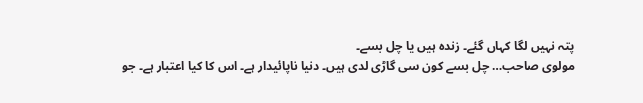پتہ نہیں لگا کہاں گئے۔ زندہ ہیں یا چل بسے۔
مولوی صاحب… چل بسے کون سی گاڑی لدی ہیں۔ دنیا ناپائیدار ہے۔ اس کا کیا اعتبار ہے۔ جو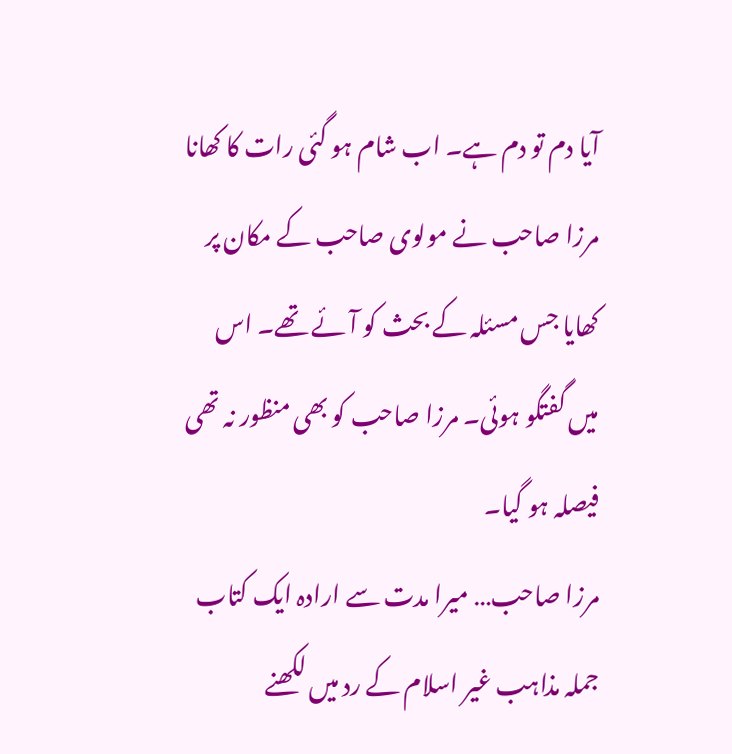آیا دم تو دم ہے۔ اب شام ہو گئی رات کا کھانا مرزا صاحب نے مولوی صاحب کے مکان پر کھایا جس مسئلہ کے بحث کو آئے تھے۔ اس میں گفتگو ہوئی۔ مرزا صاحب کو بھی منظور نہ تھی فیصلہ ہو گیا۔
مرزا صاحب… میرا مدت سے ارادہ ایک کتاب جملہ مذاہب غیر اسلام کے رد میں لکھنے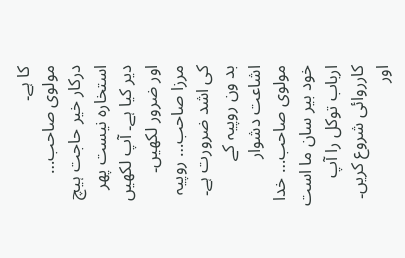کا ہے۔
مولوی صاحب… درکار خیر حاجت ہیچ استخارہ نیست پھر دیر کیا ہے۔ آپ لکھیں اور ضرور لکھیں۔
مرزا صاحب… روپیہ کی اشد ضرورت ہے۔ بد ون روپیہ کے اشاعت دشوار
مولوی صاحب… خدا خود بیر سان ما است ارباب توکل را آپ کارروائی شروع کریں۔ اور